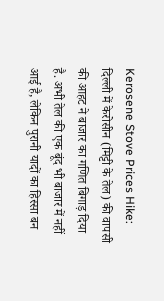Kerosene Stove Prices Hike: दिल्ली में केरोसीन (मिट्टी के तेल) की वापसी की आहट ने बाजार का गणित बिगाड़ दिया है. अभी तेल की एक बूंद भी बाजार में नहीं आई है, लेकिन पुरानी यादों का हिस्सा बन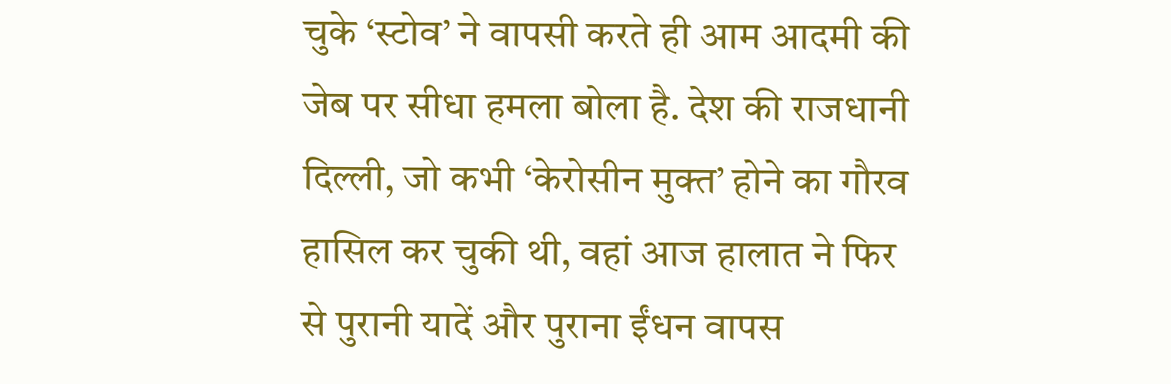चुके ‘स्टोव’ ने वापसी करते ही आम आदमी की जेब पर सीधा हमला बोला है. देश की राजधानी दिल्ली, जो कभी ‘केरोसीन मुक्त’ होने का गौरव हासिल कर चुकी थी, वहां आज हालात ने फिर से पुरानी यादें और पुराना ईंधन वापस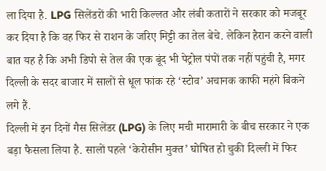ला दिया है. LPG सिलेंडरों की भारी किल्लत और लंबी कतारों ने सरकार को मजबूर कर दिया है कि वह फिर से राशन के जरिए मिट्टी का तेल बेचे. लेकिन हैरान करने वाली बात यह है कि अभी डिपो से तेल की एक बूंद भी पेट्रोल पंपों तक नहीं पहुंची है, मगर दिल्ली के सदर बाजार में सालों से धूल फांक रहे ‘स्टोव’ अचानक काफी महंगे बिकने लगे हैं.
दिल्ली में इन दिनों गैस सिलेंडर (LPG) के लिए मची मारामारी के बीच सरकार ने एक बड़ा फैसला लिया है. सालों पहले ‘केरोसीन मुक्त’ घोषित हो चुकी दिल्ली में फिर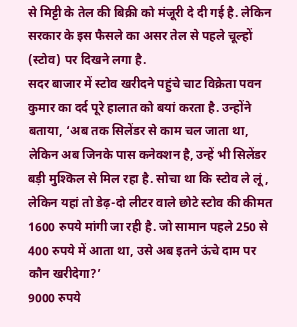से मिट्टी के तेल की बिक्री को मंजूरी दे दी गई है. लेकिन सरकार के इस फैसले का असर तेल से पहले चूल्हों (स्टोव) पर दिखने लगा है.
सदर बाजार में स्टोव खरीदने पहुंचे चाट विक्रेता पवन कुमार का दर्द पूरे हालात को बयां करता है. उन्होंने बताया, ‘अब तक सिलेंडर से काम चल जाता था, लेकिन अब जिनके पास कनेक्शन है, उन्हें भी सिलेंडर बड़ी मुश्किल से मिल रहा है. सोचा था कि स्टोव ले लूं, लेकिन यहां तो डेढ़-दो लीटर वाले छोटे स्टोव की कीमत 1600 रुपये मांगी जा रही है. जो सामान पहले 250 से 400 रुपये में आता था, उसे अब इतने ऊंचे दाम पर कौन खरीदेगा?’
9000 रुपये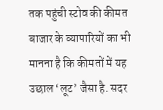तक पहुंची स्टोव की कीमत
बाजार के व्यापारियों का भी मानना है कि कीमतों में यह उछाल ‘लूट’ जैसा है. सदर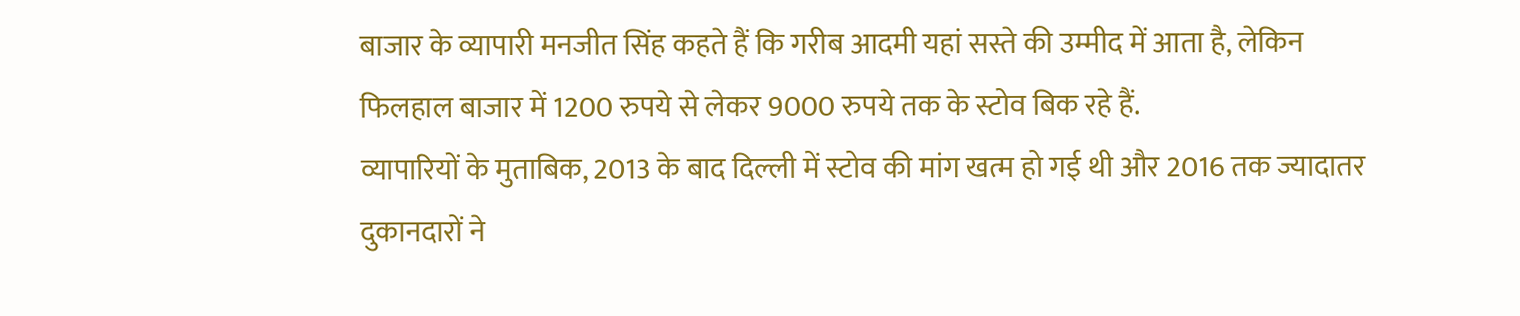बाजार के व्यापारी मनजीत सिंह कहते हैं कि गरीब आदमी यहां सस्ते की उम्मीद में आता है, लेकिन फिलहाल बाजार में 1200 रुपये से लेकर 9000 रुपये तक के स्टोव बिक रहे हैं.
व्यापारियों के मुताबिक, 2013 के बाद दिल्ली में स्टोव की मांग खत्म हो गई थी और 2016 तक ज्यादातर दुकानदारों ने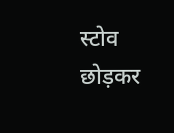स्टोव छोड़कर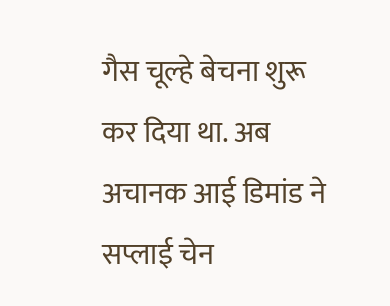गैस चूल्हे बेचना शुरू कर दिया था. अब अचानक आई डिमांड ने सप्लाई चेन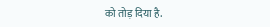को तोड़ दिया है.